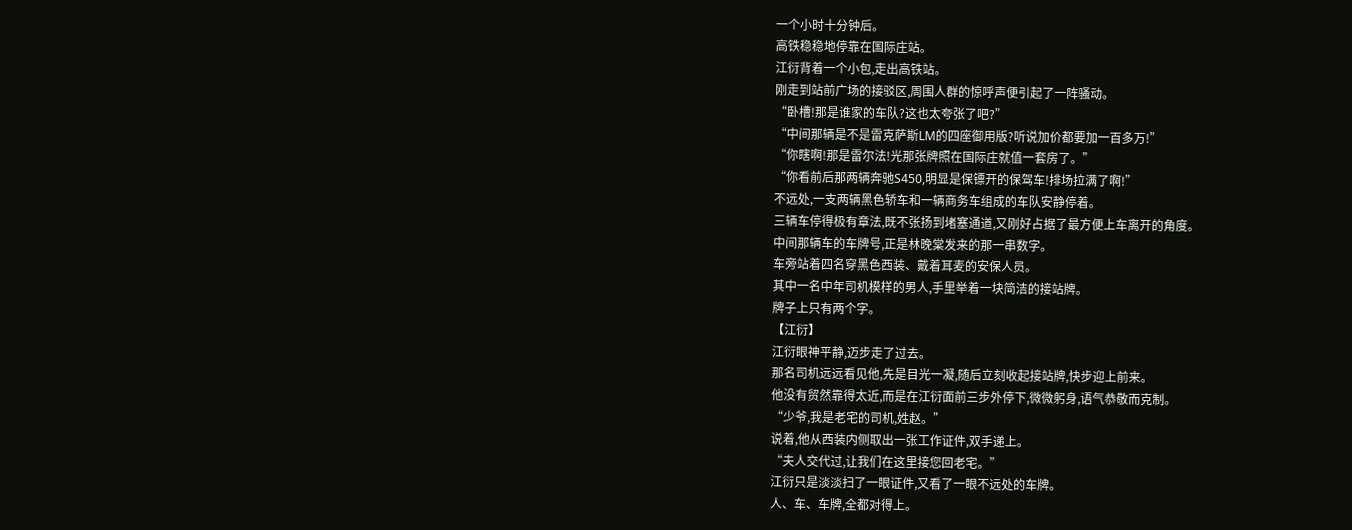一个小时十分钟后。
高铁稳稳地停靠在国际庄站。
江衍背着一个小包,走出高铁站。
刚走到站前广场的接驳区,周围人群的惊呼声便引起了一阵骚动。
“卧槽!那是谁家的车队?这也太夸张了吧?”
“中间那辆是不是雷克萨斯LM的四座御用版?听说加价都要加一百多万!”
“你瞎啊!那是雷尔法!光那张牌照在国际庄就值一套房了。”
“你看前后那两辆奔驰S450,明显是保镖开的保驾车!排场拉满了啊!”
不远处,一支两辆黑色轿车和一辆商务车组成的车队安静停着。
三辆车停得极有章法,既不张扬到堵塞通道,又刚好占据了最方便上车离开的角度。
中间那辆车的车牌号,正是林晚棠发来的那一串数字。
车旁站着四名穿黑色西装、戴着耳麦的安保人员。
其中一名中年司机模样的男人,手里举着一块简洁的接站牌。
牌子上只有两个字。
【江衍】
江衍眼神平静,迈步走了过去。
那名司机远远看见他,先是目光一凝,随后立刻收起接站牌,快步迎上前来。
他没有贸然靠得太近,而是在江衍面前三步外停下,微微躬身,语气恭敬而克制。
“少爷,我是老宅的司机,姓赵。”
说着,他从西装内侧取出一张工作证件,双手递上。
“夫人交代过,让我们在这里接您回老宅。”
江衍只是淡淡扫了一眼证件,又看了一眼不远处的车牌。
人、车、车牌,全都对得上。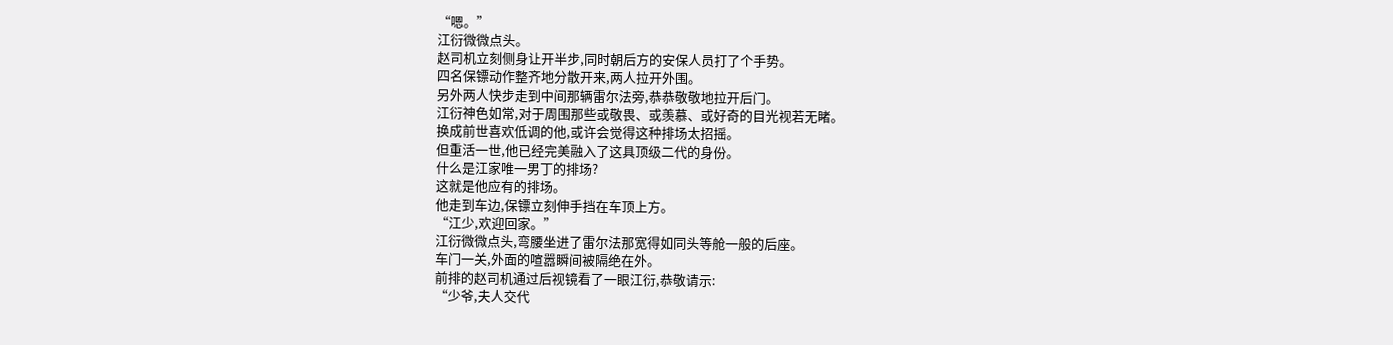“嗯。”
江衍微微点头。
赵司机立刻侧身让开半步,同时朝后方的安保人员打了个手势。
四名保镖动作整齐地分散开来,两人拉开外围。
另外两人快步走到中间那辆雷尔法旁,恭恭敬敬地拉开后门。
江衍神色如常,对于周围那些或敬畏、或羡慕、或好奇的目光视若无睹。
换成前世喜欢低调的他,或许会觉得这种排场太招摇。
但重活一世,他已经完美融入了这具顶级二代的身份。
什么是江家唯一男丁的排场?
这就是他应有的排场。
他走到车边,保镖立刻伸手挡在车顶上方。
“江少,欢迎回家。”
江衍微微点头,弯腰坐进了雷尔法那宽得如同头等舱一般的后座。
车门一关,外面的喧嚣瞬间被隔绝在外。
前排的赵司机通过后视镜看了一眼江衍,恭敬请示:
“少爷,夫人交代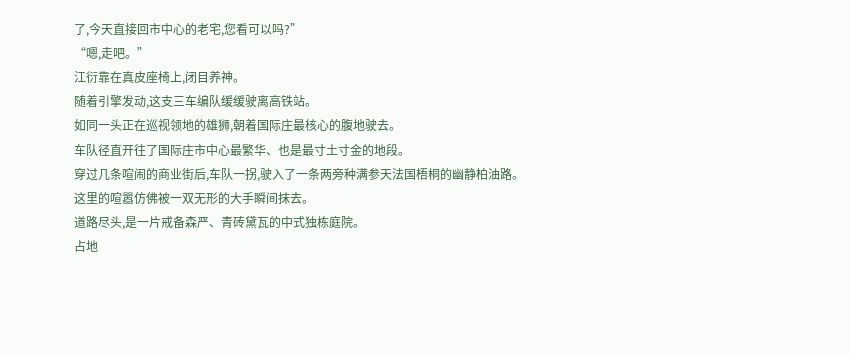了,今天直接回市中心的老宅,您看可以吗?”
“嗯,走吧。”
江衍靠在真皮座椅上,闭目养神。
随着引擎发动,这支三车编队缓缓驶离高铁站。
如同一头正在巡视领地的雄狮,朝着国际庄最核心的腹地驶去。
车队径直开往了国际庄市中心最繁华、也是最寸土寸金的地段。
穿过几条喧闹的商业街后,车队一拐,驶入了一条两旁种满参天法国梧桐的幽静柏油路。
这里的喧嚣仿佛被一双无形的大手瞬间抹去。
道路尽头,是一片戒备森严、青砖黛瓦的中式独栋庭院。
占地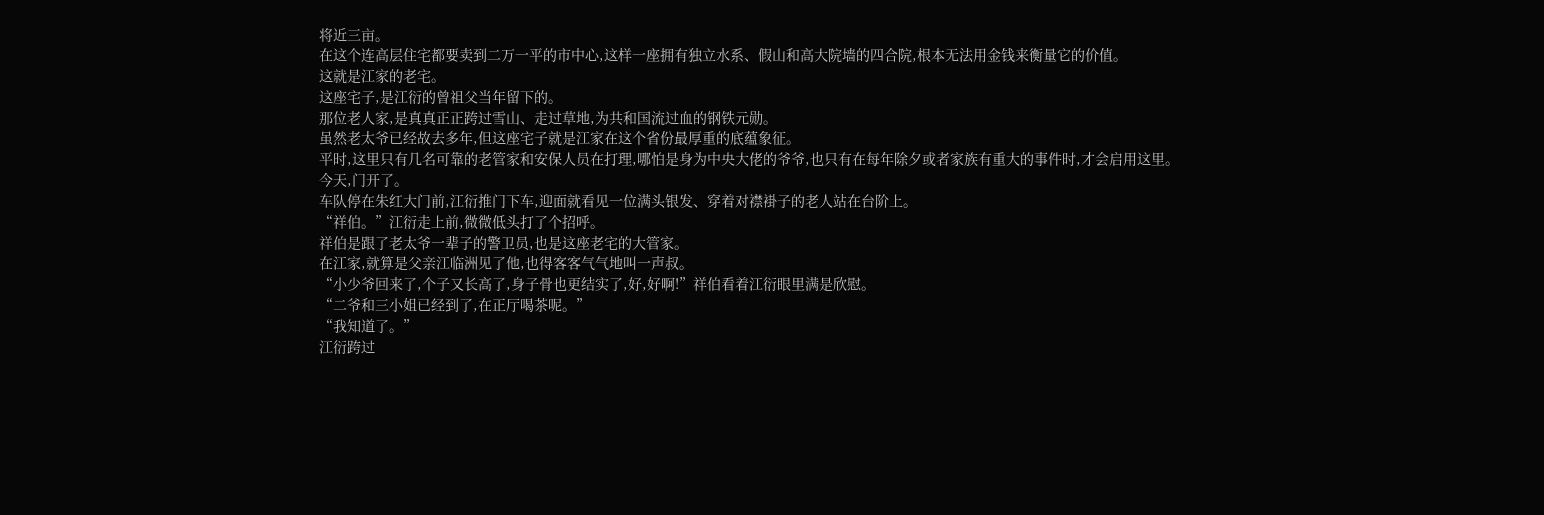将近三亩。
在这个连高层住宅都要卖到二万一平的市中心,这样一座拥有独立水系、假山和高大院墙的四合院,根本无法用金钱来衡量它的价值。
这就是江家的老宅。
这座宅子,是江衍的曾祖父当年留下的。
那位老人家,是真真正正跨过雪山、走过草地,为共和国流过血的钢铁元勋。
虽然老太爷已经故去多年,但这座宅子就是江家在这个省份最厚重的底蕴象征。
平时,这里只有几名可靠的老管家和安保人员在打理,哪怕是身为中央大佬的爷爷,也只有在每年除夕或者家族有重大的事件时,才会启用这里。
今天,门开了。
车队停在朱红大门前,江衍推门下车,迎面就看见一位满头银发、穿着对襟褂子的老人站在台阶上。
“祥伯。”江衍走上前,微微低头打了个招呼。
祥伯是跟了老太爷一辈子的警卫员,也是这座老宅的大管家。
在江家,就算是父亲江临洲见了他,也得客客气气地叫一声叔。
“小少爷回来了,个子又长高了,身子骨也更结实了,好,好啊!”祥伯看着江衍眼里满是欣慰。
“二爷和三小姐已经到了,在正厅喝茶呢。”
“我知道了。”
江衍跨过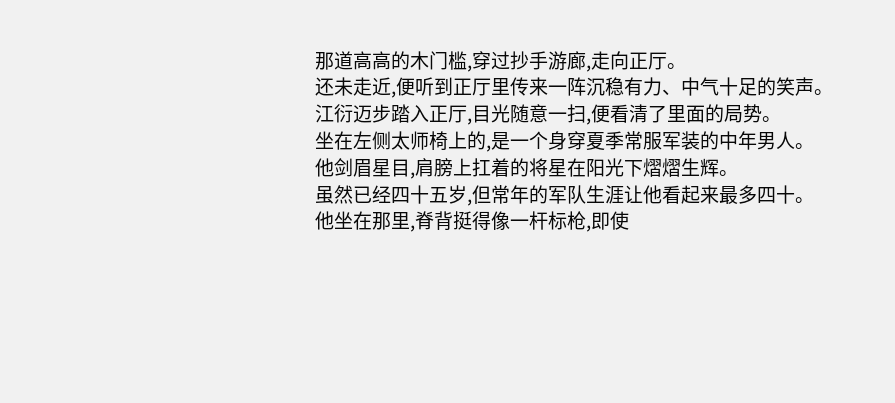那道高高的木门槛,穿过抄手游廊,走向正厅。
还未走近,便听到正厅里传来一阵沉稳有力、中气十足的笑声。
江衍迈步踏入正厅,目光随意一扫,便看清了里面的局势。
坐在左侧太师椅上的,是一个身穿夏季常服军装的中年男人。
他剑眉星目,肩膀上扛着的将星在阳光下熠熠生辉。
虽然已经四十五岁,但常年的军队生涯让他看起来最多四十。
他坐在那里,脊背挺得像一杆标枪,即使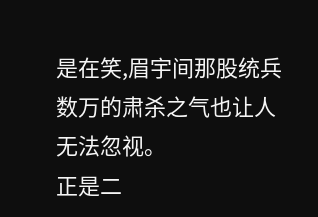是在笑,眉宇间那股统兵数万的肃杀之气也让人无法忽视。
正是二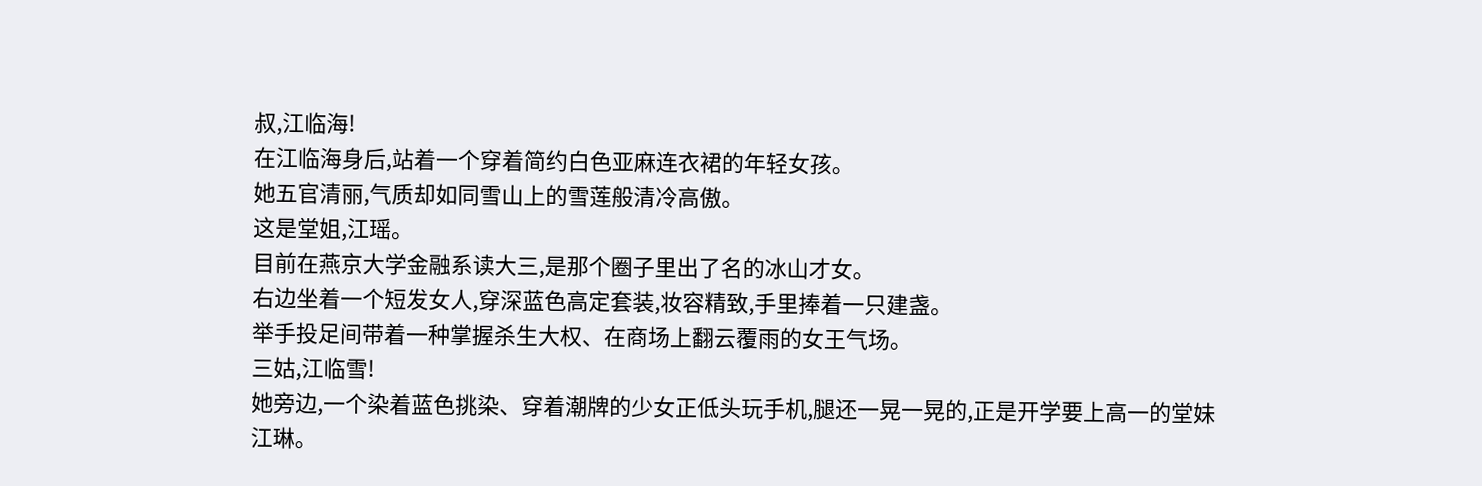叔,江临海!
在江临海身后,站着一个穿着简约白色亚麻连衣裙的年轻女孩。
她五官清丽,气质却如同雪山上的雪莲般清冷高傲。
这是堂姐,江瑶。
目前在燕京大学金融系读大三,是那个圈子里出了名的冰山才女。
右边坐着一个短发女人,穿深蓝色高定套装,妆容精致,手里捧着一只建盏。
举手投足间带着一种掌握杀生大权、在商场上翻云覆雨的女王气场。
三姑,江临雪!
她旁边,一个染着蓝色挑染、穿着潮牌的少女正低头玩手机,腿还一晃一晃的,正是开学要上高一的堂妹江琳。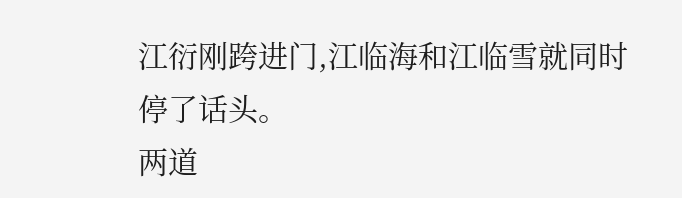江衍刚跨进门,江临海和江临雪就同时停了话头。
两道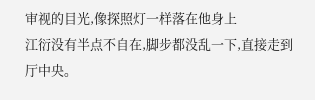审视的目光,像探照灯一样落在他身上
江衍没有半点不自在,脚步都没乱一下,直接走到厅中央。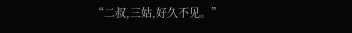“二叔,三姑,好久不见。”